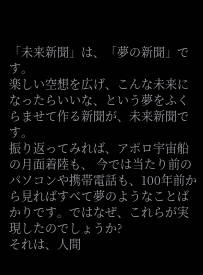「未来新聞」は、「夢の新聞」です。
楽しい空想を広げ、こんな未来になったらいいな、という夢をふくらませて作る新聞が、未来新聞です。
振り返ってみれば、アポロ宇宙船の月面着陸も、 今では当たり前のパソコンや携帯電話も、100年前から見ればすべて夢のようなことばかりです。ではなぜ、これらが実現したのでしょうか?
それは、人間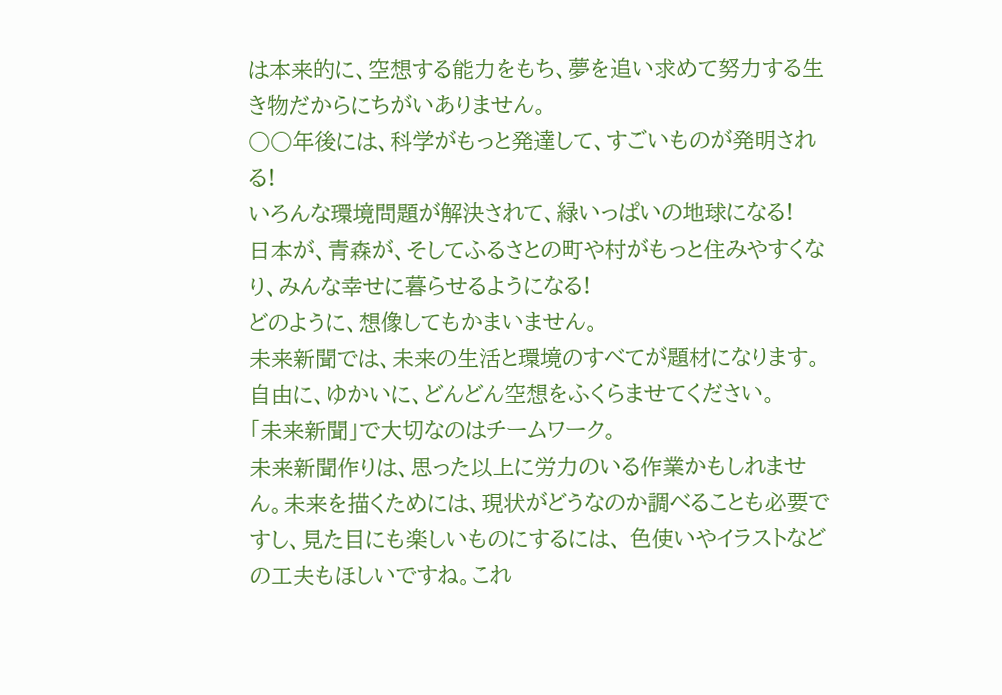は本来的に、空想する能力をもち、夢を追い求めて努力する生き物だからにちがいありません。
○○年後には、科学がもっと発達して、すごいものが発明される!
いろんな環境問題が解決されて、緑いっぱいの地球になる!
日本が、青森が、そしてふるさとの町や村がもっと住みやすくなり、みんな幸せに暮らせるようになる!
どのように、想像してもかまいません。
未来新聞では、未来の生活と環境のすべてが題材になります。自由に、ゆかいに、どんどん空想をふくらませてください。
「未来新聞」で大切なのはチームワーク。
未来新聞作りは、思った以上に労力のいる作業かもしれません。未来を描くためには、現状がどうなのか調べることも必要ですし、見た目にも楽しいものにするには、 色使いやイラストなどの工夫もほしいですね。これ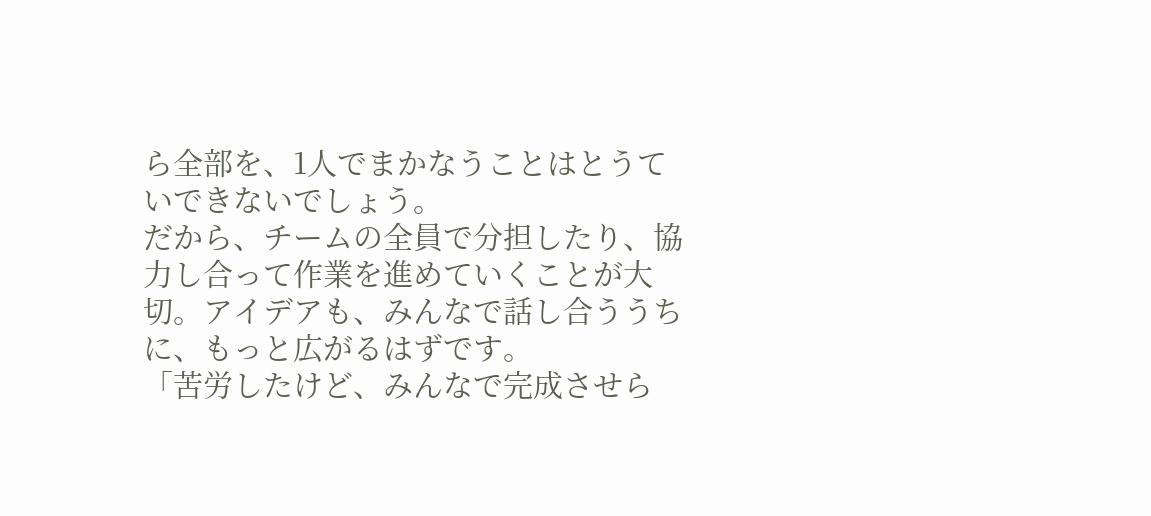ら全部を、1人でまかなうことはとうていできないでしょう。
だから、チームの全員で分担したり、協力し合って作業を進めていくことが大切。アイデアも、みんなで話し合ううちに、もっと広がるはずです。
「苦労したけど、みんなで完成させら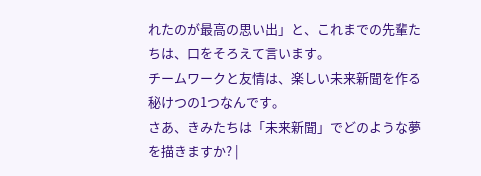れたのが最高の思い出」と、これまでの先輩たちは、口をそろえて言います。
チームワークと友情は、楽しい未来新聞を作る秘けつの1つなんです。
さあ、きみたちは「未来新聞」でどのような夢を描きますか? |